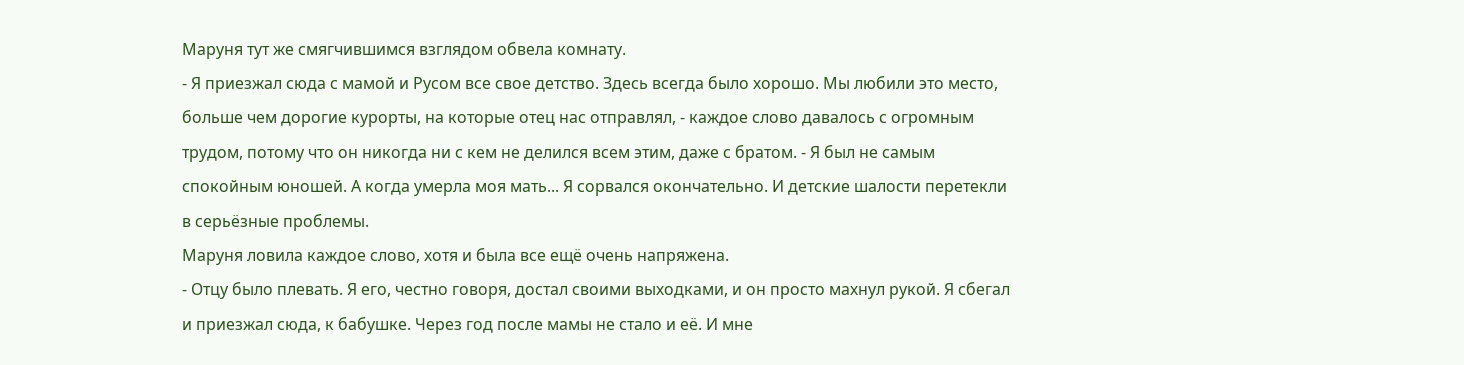Маруня тут же смягчившимся взглядом обвела комнату.
- Я приезжал сюда с мамой и Русом все свое детство. Здесь всегда было хорошо. Мы любили это место, больше чем дорогие курорты, на которые отец нас отправлял, - каждое слово давалось с огромным трудом, потому что он никогда ни с кем не делился всем этим, даже с братом. - Я был не самым спокойным юношей. А когда умерла моя мать... Я сорвался окончательно. И детские шалости перетекли в серьёзные проблемы.
Маруня ловила каждое слово, хотя и была все ещё очень напряжена.
- Отцу было плевать. Я его, честно говоря, достал своими выходками, и он просто махнул рукой. Я сбегал и приезжал сюда, к бабушке. Через год после мамы не стало и её. И мне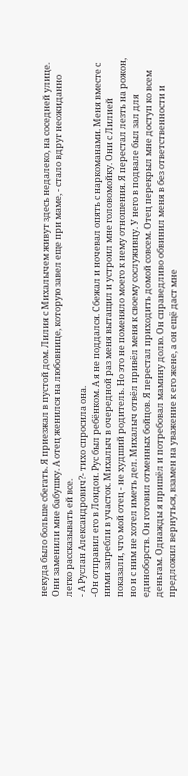некуда было больше сбегать. Я приезжал в пустой дом. Лилия с Михалычем живут здесь недалеко, на соседней улице. Они заменили мне бабушку. А отец женился на любовнице, которую завел еще при маме, - стало вдруг неожиданно легко рассказывать ей все.
- А Руслан Александрович?- тихо спросила она.
-Он отправил его в Лондон. Рус был ребёнком. А я не поддался. Сбежал и ночевал опять с наркоманами. Меня вместе с ними загребли в участок. Михалыч в очередной раз меня вытащил и устроил мне головомойку. Они с Лилией показали, что мой отец - не худший родитель. Но это не поменяло моего к нему отношения. Я перестал лезть на рожон, но и с ним не хотел иметь дел. Михалыч отвёл привёл меня к своему сослуживцу. У него в подвале был зал для единоборств. Он готовил отменных бойцов. Я перестал приходить домой совсем. Отец перекрыл мне доступ ко всем деньгам. Однажды я пришёл и потребовал мамину долю. Он справедливо обвинил меня в без ответственности и предложил вернуться, взамен на уважение к его жене, а он ещё даст мне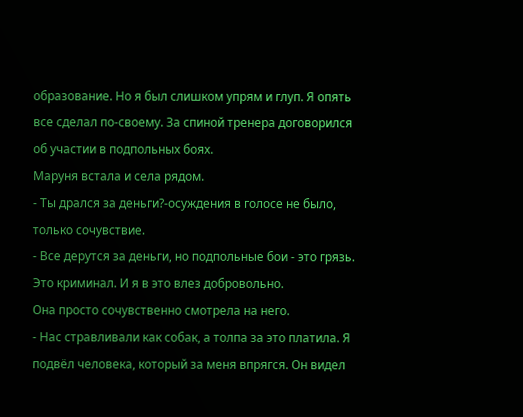образование. Но я был слишком упрям и глуп. Я опять все сделал по-своему. За спиной тренера договорился об участии в подпольных боях.
Маруня встала и села рядом.
- Ты дрался за деньги?-осуждения в голосе не было, только сочувствие.
- Все дерутся за деньги, но подпольные бои - это грязь. Это криминал. И я в это влез добровольно.
Она просто сочувственно смотрела на него.
- Нас стравливали как собак, а толпа за это платила. Я подвёл человека, который за меня впрягся. Он видел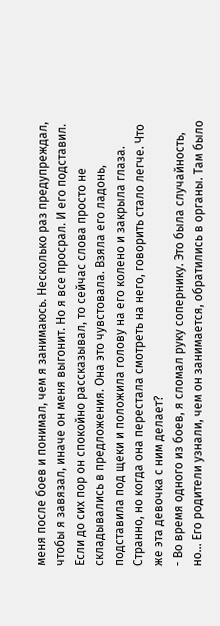меня после боев и понимал, чем я занимаюсь. Несколько раз предупреждал, чтобы я завязал, иначе он меня выгонит. Но я все просрал. И его подставил.
Если до сих пор он спокойно рассказывал, то сейчас слова просто не складывались в предложения. Она это чувстовала. Взяла его ладонь, подставила под щеки и положила голову на его колено и закрыла глаза. Странно, но когда она перестала смотреть на него, говорить стало легче. Что же эта девочка с ним делает?
- Во время одного из боев, я сломал руку сопернику. Это была случайность, но... Его родители узнали, чем он занимается, обратились в органы. Там было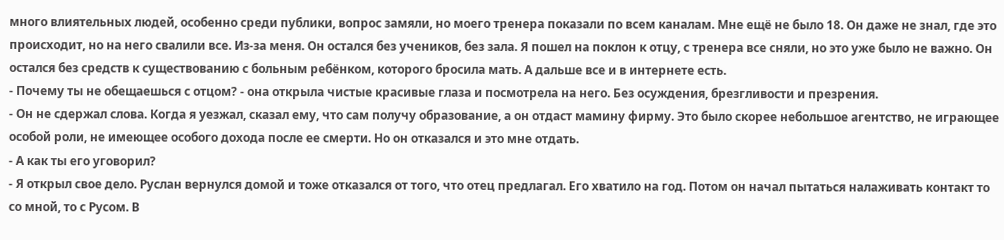много влиятельных людей, особенно среди публики, вопрос замяли, но моего тренера показали по всем каналам. Мне ещё не было 18. Он даже не знал, где это происходит, но на него свалили все. Из-за меня. Он остался без учеников, без зала. Я пошел на поклон к отцу, с тренера все сняли, но это уже было не важно. Он остался без средств к существованию с больным ребёнком, которого бросила мать. А дальше все и в интернете есть.
- Почему ты не обещаешься с отцом? - она открыла чистые красивые глаза и посмотрела на него. Без осуждения, брезгливости и презрения.
- Он не сдержал слова. Когда я уезжал, сказал ему, что сам получу образование, а он отдаст мамину фирму. Это было скорее небольшое агентство, не играющее особой роли, не имеющее особого дохода после ее смерти. Но он отказался и это мне отдать.
- А как ты его уговорил?
- Я открыл свое дело. Руслан вернулся домой и тоже отказался от того, что отец предлагал. Его хватило на год. Потом он начал пытаться налаживать контакт то со мной, то с Русом. В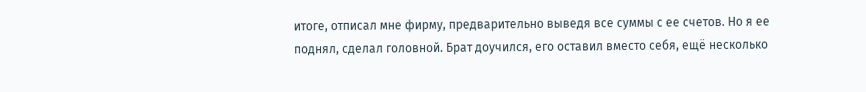итоге, отписал мне фирму, предварительно выведя все суммы с ее счетов. Но я ее поднял, сделал головной. Брат доучился, его оставил вместо себя, ещё несколько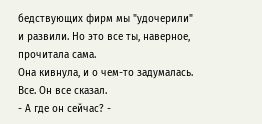бедствующих фирм мы "удочерили" и развили. Но это все ты, наверное, прочитала сама.
Она кивнула, и о чем-то задумалась. Все. Он все сказал.
- А где он сейчас? -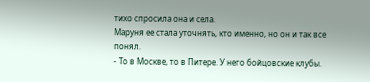тихо спросила она и села.
Маруня ее стала уточнять, кто именно, но он и так все понял.
- То в Москве, то в Питере. У него бойцовские клубы.